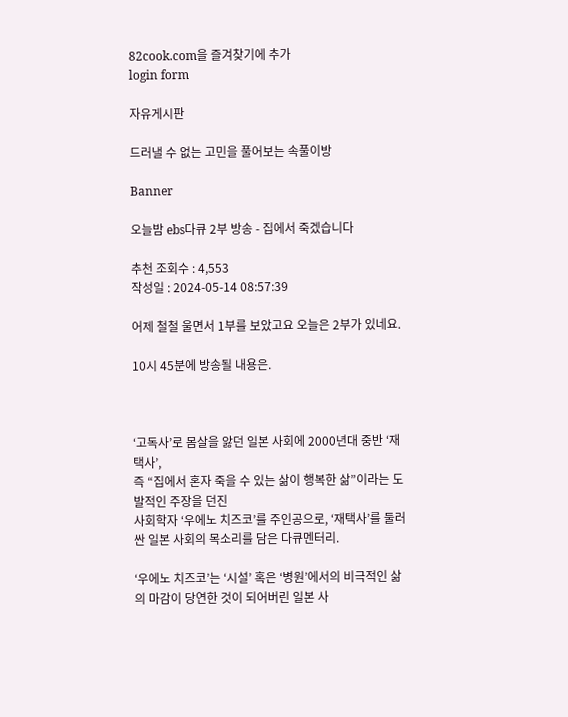82cook.com을 즐겨찾기에 추가
login form

자유게시판

드러낼 수 없는 고민을 풀어보는 속풀이방

Banner

오늘밤 ebs다큐 2부 방송 - 집에서 죽겠습니다

추천 조회수 : 4,553
작성일 : 2024-05-14 08:57:39

어제 철철 울면서 1부를 보았고요 오늘은 2부가 있네요.

10시 45분에 방송될 내용은.



‘고독사’로 몸살을 앓던 일본 사회에 2000년대 중반 ‘재택사’,
즉 “집에서 혼자 죽을 수 있는 삶이 행복한 삶”이라는 도발적인 주장을 던진
사회학자 ‘우에노 치즈코’를 주인공으로, ‘재택사’를 둘러싼 일본 사회의 목소리를 담은 다큐멘터리.

‘우에노 치즈코’는 ‘시설’ 혹은 ‘병원’에서의 비극적인 삶의 마감이 당연한 것이 되어버린 일본 사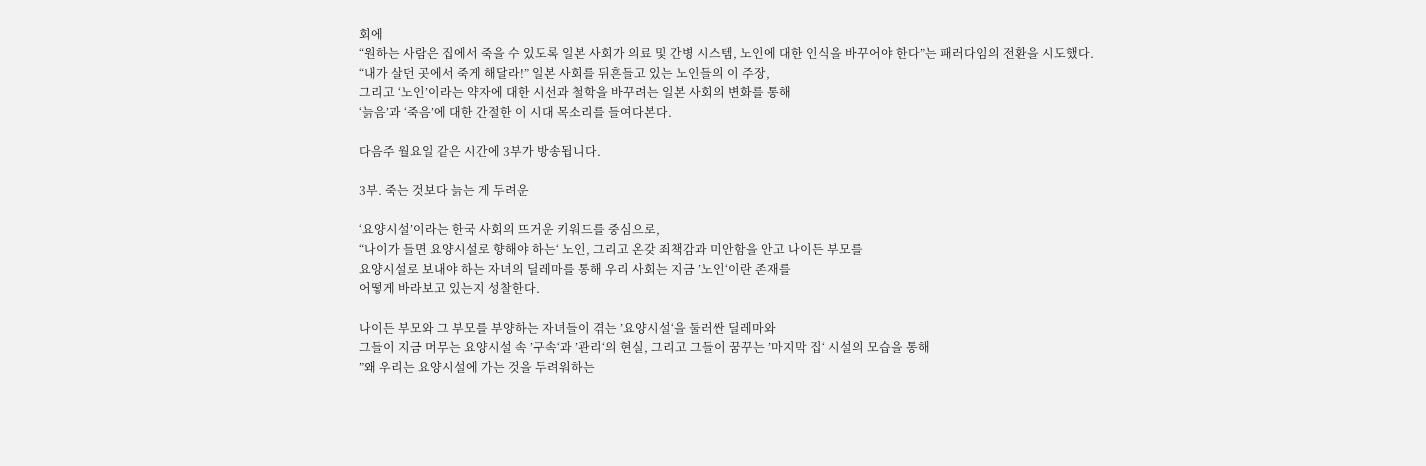회에
“원하는 사람은 집에서 죽을 수 있도록 일본 사회가 의료 및 간병 시스템, 노인에 대한 인식을 바꾸어야 한다”는 패러다임의 전환을 시도했다.
“내가 살던 곳에서 죽게 해달라!” 일본 사회를 뒤흔들고 있는 노인들의 이 주장,
그리고 ‘노인’이라는 약자에 대한 시선과 철학을 바꾸려는 일본 사회의 변화를 통해
‘늙음’과 ‘죽음’에 대한 간절한 이 시대 목소리를 들여다본다.

다음주 월요일 같은 시간에 3부가 방송됩니다.

3부. 죽는 것보다 늙는 게 두려운

‘요양시설’이라는 한국 사회의 뜨거운 키워드를 중심으로,
“나이가 들면 요양시설로 향해야 하는‘ 노인, 그리고 온갖 죄책감과 미안함을 안고 나이든 부모를
요양시설로 보내야 하는 자녀의 딜레마를 통해 우리 사회는 지금 ’노인‘이란 존재를
어떻게 바라보고 있는지 성찰한다.

나이든 부모와 그 부모를 부양하는 자녀들이 겪는 ’요양시설‘을 둘러싼 딜레마와
그들이 지금 머무는 요양시설 속 ’구속‘과 ’관리‘의 현실, 그리고 그들이 꿈꾸는 ’마지막 집‘ 시설의 모습을 통해
”왜 우리는 요양시설에 가는 것을 두려워하는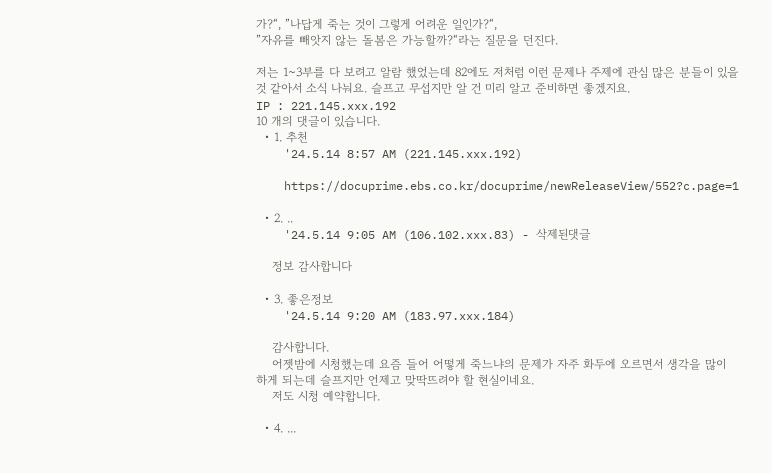가?“, ”나답게 죽는 것이 그렇게 어려운 일인가?“,
”자유를 빼앗지 않는 돌봄은 가능할까?“라는 질문을 던진다.

저는 1~3부를 다 보려고 알람 했었는데 82에도 저처럼 이런 문제나 주제에 관심 많은 분들이 있을 것 같아서 소식 나눠요. 슬프고 무섭지만 알 건 미리 알고 준비하면 좋겠지요.
IP : 221.145.xxx.192
10 개의 댓글이 있습니다.
  • 1. 추천
    '24.5.14 8:57 AM (221.145.xxx.192)

    https://docuprime.ebs.co.kr/docuprime/newReleaseView/552?c.page=1

  • 2. ..
    '24.5.14 9:05 AM (106.102.xxx.83) - 삭제된댓글

    정보 감사합니다

  • 3. 좋은정보
    '24.5.14 9:20 AM (183.97.xxx.184)

    감사합니다.
    어젯밤에 시청했는데 요즘 들어 어떻게 죽느냐의 문제가 자주 화두에 오르면서 생각을 많이 하게 되는데 슬프지만 언제고 맞딱뜨려야 할 현실이네요.
    저도 시청 예약합니다.

  • 4. ...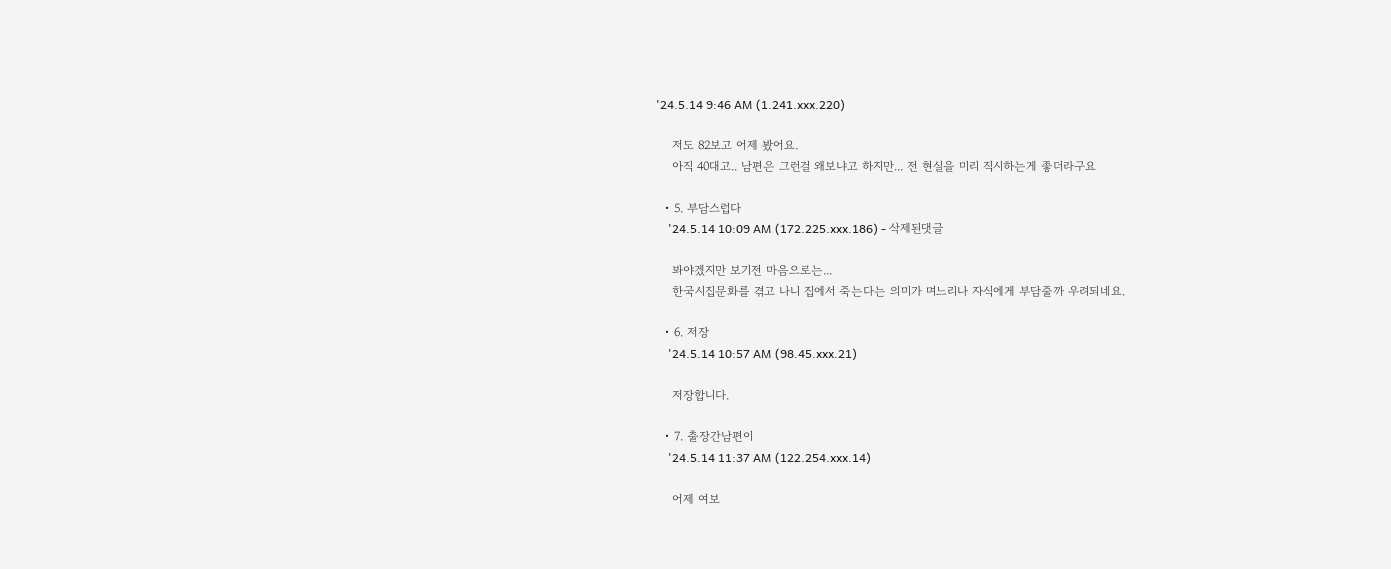'24.5.14 9:46 AM (1.241.xxx.220)

    저도 82보고 어제 봤어요.
    아직 40대고.. 남편은 그런걸 왜보냐고 하지만... 전 현실을 미리 직시하는게 좋더라구요

  • 5. 부담스럽다
    '24.5.14 10:09 AM (172.225.xxx.186) - 삭제된댓글

    봐야겠지만 보기전 마음으로는...
    한국시집문화를 겪고 나니 집에서 죽는다는 의미가 며느리나 자식에게 부담줄까 우려되네요.

  • 6. 저장
    '24.5.14 10:57 AM (98.45.xxx.21)

    저장합니다.

  • 7. 출장간남편이
    '24.5.14 11:37 AM (122.254.xxx.14)

    어제 여보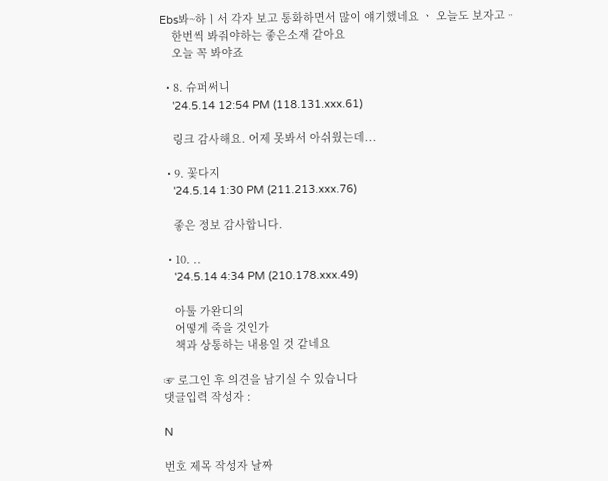Ebs봐~하ㅣ서 각자 보고 통화하면서 많이 얘기했네요 ㆍ 오늘도 보자고ᆢ
    한번씩 봐줘야하는 좋은소재 같아요
    오늘 꼭 봐야죠

  • 8. 슈퍼써니
    '24.5.14 12:54 PM (118.131.xxx.61)

    링크 감사해요. 어제 못봐서 아쉬웠는데...

  • 9. 꽃다지
    '24.5.14 1:30 PM (211.213.xxx.76)

    좋은 정보 감사합니다.

  • 10. ..
    '24.5.14 4:34 PM (210.178.xxx.49)

    아툴 가완디의
    어떻게 죽을 것인가
    책과 상통하는 내용일 것 같네요

☞ 로그인 후 의견을 남기실 수 있습니다
댓글입력 작성자 :

N

번호 제목 작성자 날짜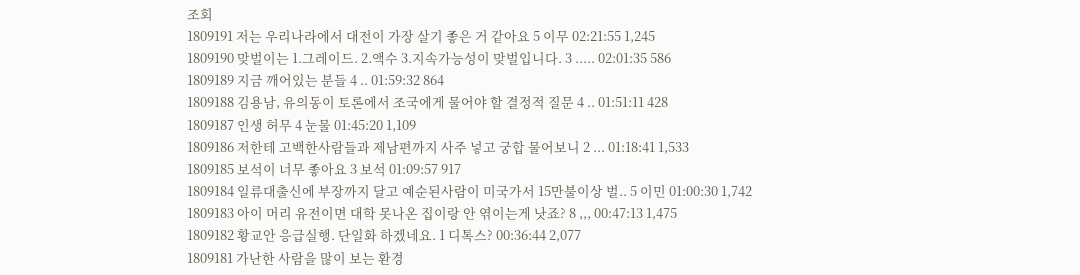조회
1809191 저는 우리나라에서 대전이 가장 살기 좋은 거 같아요 5 이무 02:21:55 1,245
1809190 맞벌이는 1.그레이드. 2.액수 3.지속가능성이 맞벌입니다. 3 ..... 02:01:35 586
1809189 지금 깨어있는 분들 4 .. 01:59:32 864
1809188 김용남, 유의동이 토론에서 조국에게 물어야 할 결정적 질문 4 .. 01:51:11 428
1809187 인생 허무 4 눈물 01:45:20 1,109
1809186 저한테 고백한사람들과 제남편까지 사주 넣고 궁합 물어보니 2 ... 01:18:41 1,533
1809185 보석이 너무 좋아요 3 보석 01:09:57 917
1809184 일류대출신에 부장까지 달고 예순된사람이 미국가서 15만불이상 벌.. 5 이민 01:00:30 1,742
1809183 아이 머리 유전이면 대학 못나온 집이랑 안 엮이는게 낫죠? 8 ,,, 00:47:13 1,475
1809182 황교안 응급실행. 단일화 하겠네요. 1 디톡스? 00:36:44 2,077
1809181 가난한 사람을 많이 보는 환경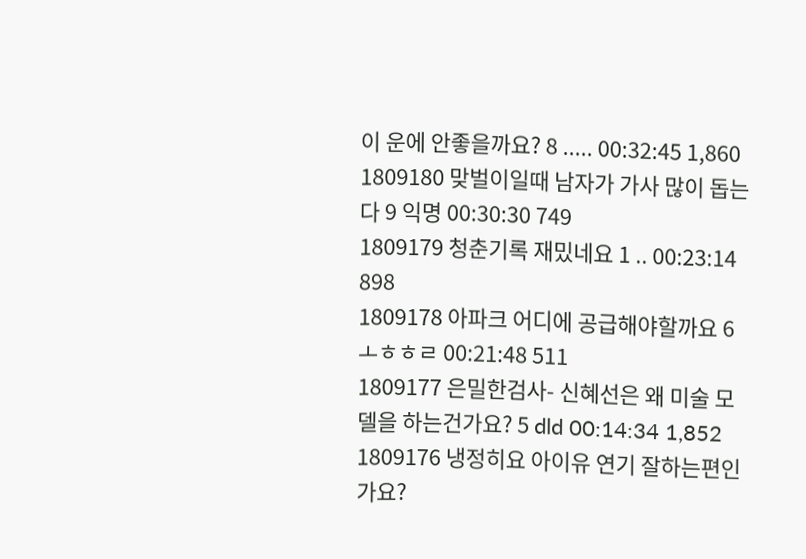이 운에 안좋을까요? 8 ..... 00:32:45 1,860
1809180 맞벌이일때 남자가 가사 많이 돕는다 9 익명 00:30:30 749
1809179 청춘기록 재밌네요 1 .. 00:23:14 898
1809178 아파크 어디에 공급해야할까요 6 ㅗㅎㅎㄹ 00:21:48 511
1809177 은밀한검사- 신혜선은 왜 미술 모델을 하는건가요? 5 dld 00:14:34 1,852
1809176 냉정히요 아이유 연기 잘하는편인가요?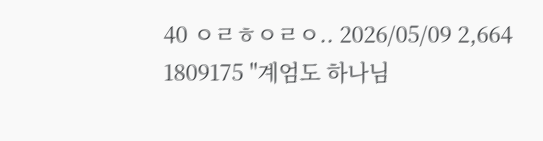40 ㅇㄹㅎㅇㄹㅇ.. 2026/05/09 2,664
1809175 "계엄도 하나님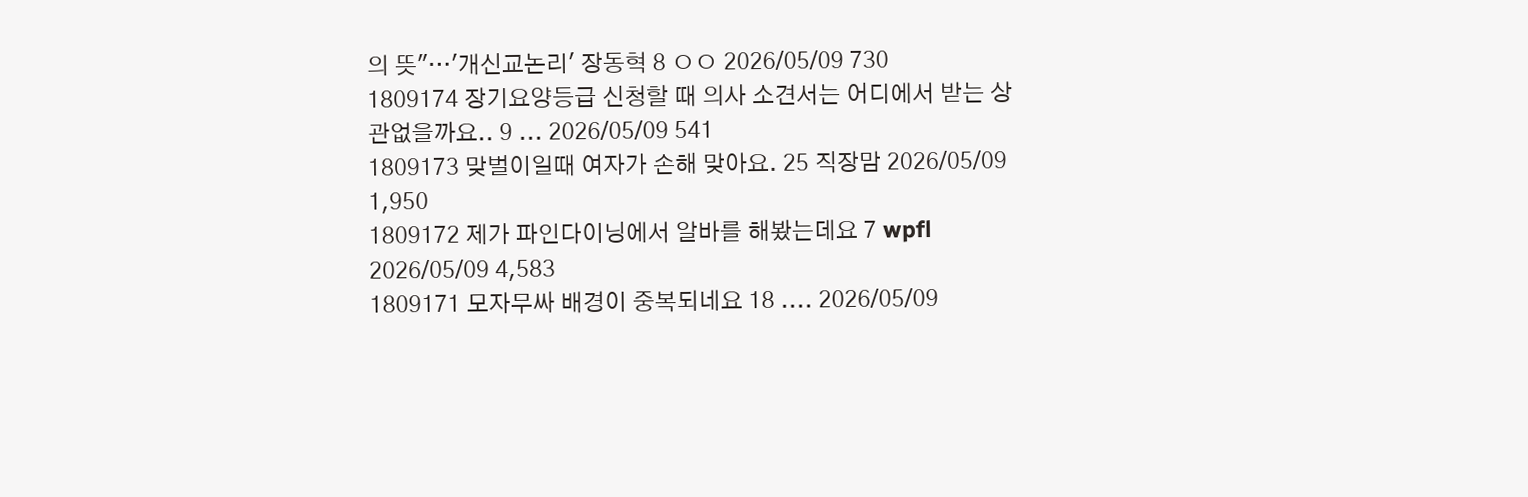의 뜻"…'개신교논리' 장동혁 8 ㅇㅇ 2026/05/09 730
1809174 장기요양등급 신청할 때 의사 소견서는 어디에서 받는 상관없을까요.. 9 ... 2026/05/09 541
1809173 맞벌이일때 여자가 손해 맞아요. 25 직장맘 2026/05/09 1,950
1809172 제가 파인다이닝에서 알바를 해봤는데요 7 wpfl 2026/05/09 4,583
1809171 모자무싸 배경이 중복되네요 18 .... 2026/05/09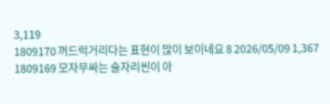3,119
1809170 꺼드럭거리다는 표현이 많이 보이네요 8 2026/05/09 1,367
1809169 모자무싸는 술자리씬이 아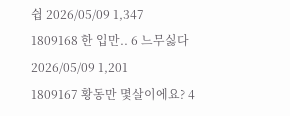쉽 2026/05/09 1,347
1809168 한 입만.. 6 느무싫다 2026/05/09 1,201
1809167 황동만 몇살이에요? 4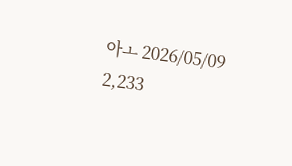아ㅗ 2026/05/09 2,233